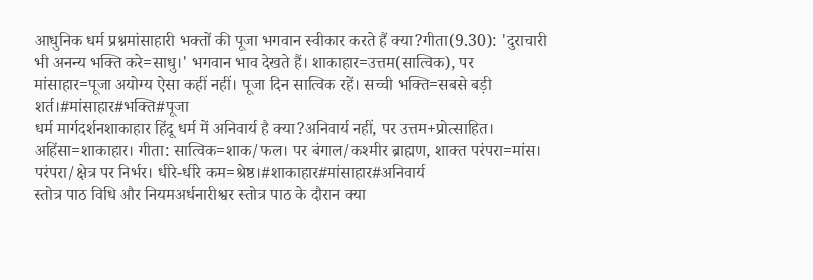आधुनिक धर्म प्रश्नमांसाहारी भक्तों की पूजा भगवान स्वीकार करते हैं क्या?गीता(9.30): 'दुराचारी भी अनन्य भक्ति करे=साधु।' भगवान भाव देखते हैं। शाकाहार=उत्तम(सात्विक), पर मांसाहार=पूजा अयोग्य ऐसा कहीं नहीं। पूजा दिन सात्विक रहें। सच्ची भक्ति=सबसे बड़ी शर्त।#मांसाहार#भक्ति#पूजा
धर्म मार्गदर्शनशाकाहार हिंदू धर्म में अनिवार्य है क्या?अनिवार्य नहीं, पर उत्तम+प्रोत्साहित। अहिंसा=शाकाहार। गीता: सात्विक=शाक/फल। पर बंगाल/कश्मीर ब्राह्मण, शाक्त परंपरा=मांस। परंपरा/क्षेत्र पर निर्भर। धीरे-धीरे कम=श्रेष्ठ।#शाकाहार#मांसाहार#अनिवार्य
स्तोत्र पाठ विधि और नियमअर्धनारीश्वर स्तोत्र पाठ के दौरान क्या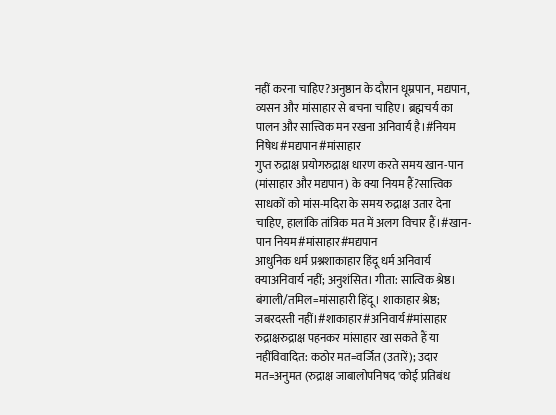नहीं करना चाहिए?अनुष्ठान के दौरान धूम्रपान, मद्यपान, व्यसन और मांसाहार से बचना चाहिए। ब्रह्मचर्य का पालन और सात्त्विक मन रखना अनिवार्य है।#नियम निषेध#मद्यपान#मांसाहार
गुप्त रुद्राक्ष प्रयोगरुद्राक्ष धारण करते समय खान-पान (मांसाहार और मद्यपान) के क्या नियम हैं?सात्त्विक साधकों को मांस-मदिरा के समय रुद्राक्ष उतार देना चाहिए, हालांकि तांत्रिक मत में अलग विचार हैं।#खान-पान नियम#मांसाहार#मद्यपान
आधुनिक धर्म प्रश्नशाकाहार हिंदू धर्म अनिवार्य क्याअनिवार्य नहीं; अनुशंसित। गीता: सात्विक श्रेष्ठ। बंगाली/तमिल=मांसाहारी हिंदू। शाकाहार श्रेष्ठ; जबरदस्ती नहीं।#शाकाहार#अनिवार्य#मांसाहार
रुद्राक्षरुद्राक्ष पहनकर मांसाहार खा सकते हैं या नहींविवादित: कठोर मत=वर्जित (उतारें); उदार मत=अनुमत (रुद्राक्ष जाबालोपनिषद 'कोई प्रतिबंध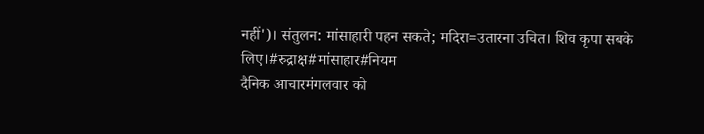नहीं')। संतुलन: मांसाहारी पहन सकते; मदिरा=उतारना उचित। शिव कृपा सबके लिए।#रुद्राक्ष#मांसाहार#नियम
दैनिक आचारमंगलवार को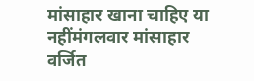मांसाहार खाना चाहिए या नहींमंगलवार मांसाहार वर्जित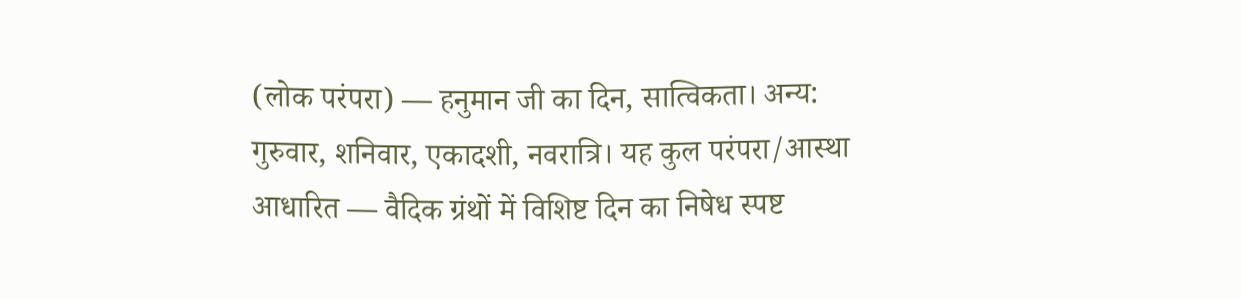(लोक परंपरा) — हनुमान जी का दिन, सात्विकता। अन्य: गुरुवार, शनिवार, एकादशी, नवरात्रि। यह कुल परंपरा/आस्था आधारित — वैदिक ग्रंथों में विशिष्ट दिन का निषेध स्पष्ट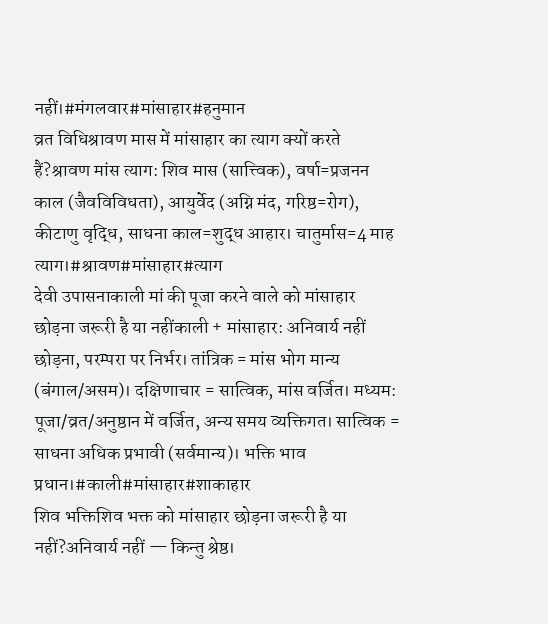नहीं।#मंगलवार#मांसाहार#हनुमान
व्रत विधिश्रावण मास में मांसाहार का त्याग क्यों करते हैं?श्रावण मांस त्याग: शिव मास (सात्त्विक), वर्षा=प्रजनन काल (जैवविविधता), आयुर्वेद (अग्नि मंद, गरिष्ठ=रोग), कीटाणु वृद्धि, साधना काल=शुद्ध आहार। चातुर्मास=4 माह त्याग।#श्रावण#मांसाहार#त्याग
देवी उपासनाकाली मां की पूजा करने वाले को मांसाहार छोड़ना जरूरी है या नहींकाली + मांसाहार: अनिवार्य नहीं छोड़ना, परम्परा पर निर्भर। तांत्रिक = मांस भोग मान्य (बंगाल/असम)। दक्षिणाचार = सात्विक, मांस वर्जित। मध्यम: पूजा/व्रत/अनुष्ठान में वर्जित, अन्य समय व्यक्तिगत। सात्विक = साधना अधिक प्रभावी (सर्वमान्य)। भक्ति भाव प्रधान।#काली#मांसाहार#शाकाहार
शिव भक्तिशिव भक्त को मांसाहार छोड़ना जरूरी है या नहीं?अनिवार्य नहीं — किन्तु श्रेष्ठ।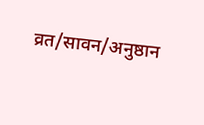व्रत/सावन/अनुष्ठान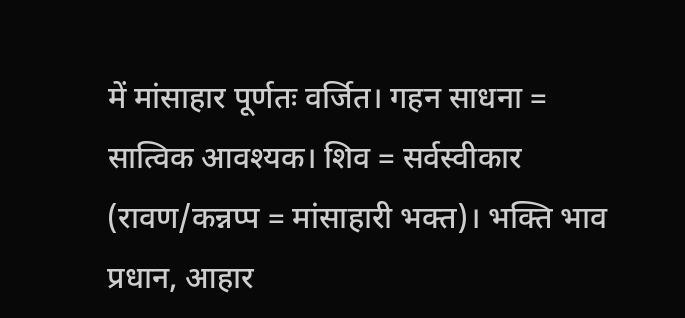में मांसाहार पूर्णतः वर्जित। गहन साधना = सात्विक आवश्यक। शिव = सर्वस्वीकार (रावण/कन्नप्प = मांसाहारी भक्त)। भक्ति भाव प्रधान, आहार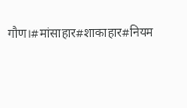गौण।#मांसाहार#शाकाहार#नियम